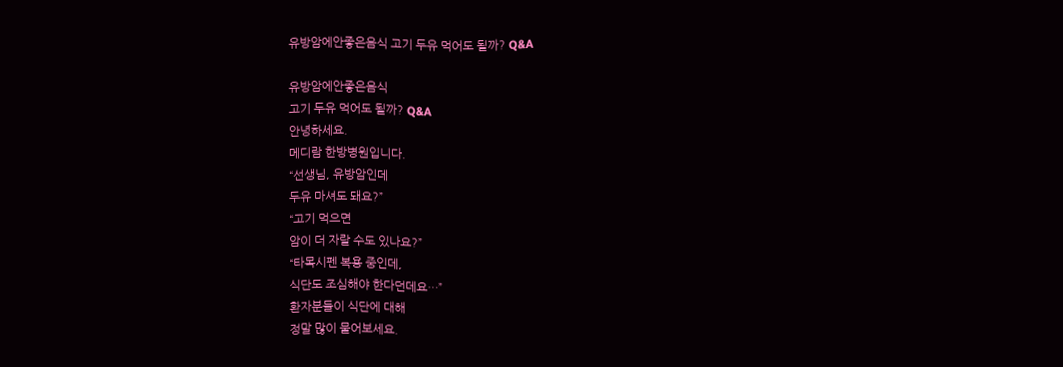유방암에안좋은음식 고기 두유 먹어도 될까? Q&A

유방암에안좋은음식
고기 두유 먹어도 될까? Q&A
안녕하세요.
메디람 한방병원입니다.
“선생님, 유방암인데
두유 마셔도 돼요?”
“고기 먹으면
암이 더 자랄 수도 있나요?”
“타목시펜 복용 중인데,
식단도 조심해야 한다던데요…”
환자분들이 식단에 대해
정말 많이 물어보세요.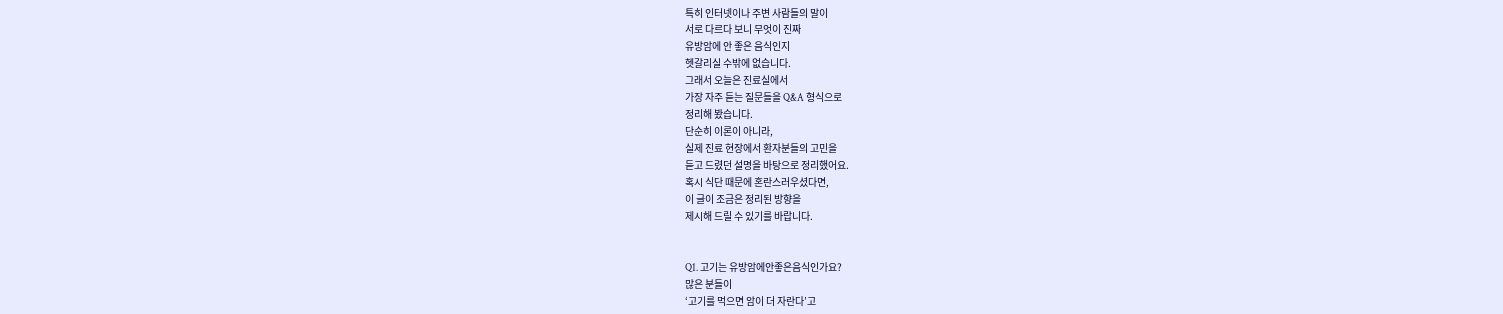특히 인터넷이나 주변 사람들의 말이
서로 다르다 보니 무엇이 진짜
유방암에 안 좋은 음식인지
헷갈리실 수밖에 없습니다.
그래서 오늘은 진료실에서
가장 자주 듣는 질문들을 Q&A 형식으로
정리해 봤습니다.
단순히 이론이 아니라,
실제 진료 현장에서 환자분들의 고민을
듣고 드렸던 설명을 바탕으로 정리했어요.
혹시 식단 때문에 혼란스러우셨다면,
이 글이 조금은 정리된 방향을
제시해 드릴 수 있기를 바랍니다.


Q1. 고기는 유방암에안좋은음식인가요?
많은 분들이
‘고기를 먹으면 암이 더 자란다’고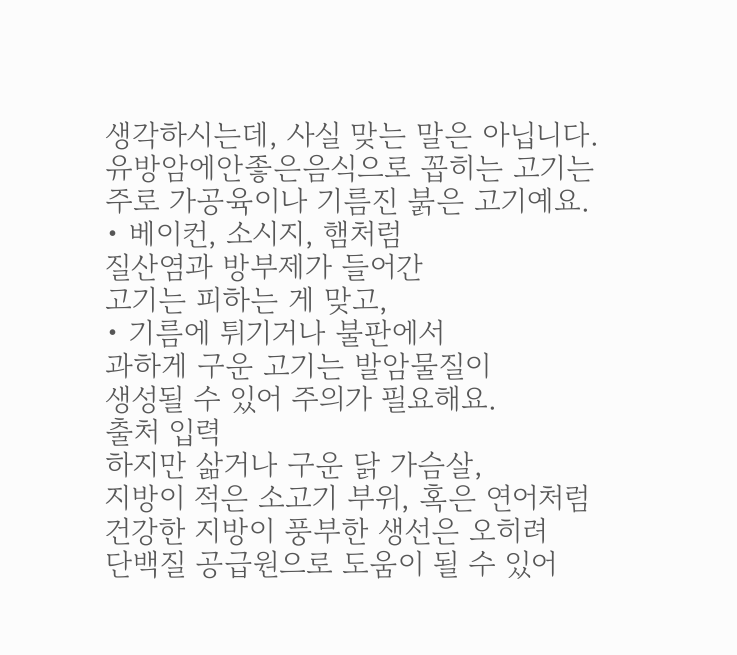생각하시는데, 사실 맞는 말은 아닙니다.
유방암에안좋은음식으로 꼽히는 고기는
주로 가공육이나 기름진 붉은 고기예요.
• 베이컨, 소시지, 햄처럼
질산염과 방부제가 들어간
고기는 피하는 게 맞고,
• 기름에 튀기거나 불판에서
과하게 구운 고기는 발암물질이
생성될 수 있어 주의가 필요해요.
출처 입력
하지만 삶거나 구운 닭 가슴살,
지방이 적은 소고기 부위, 혹은 연어처럼
건강한 지방이 풍부한 생선은 오히려
단백질 공급원으로 도움이 될 수 있어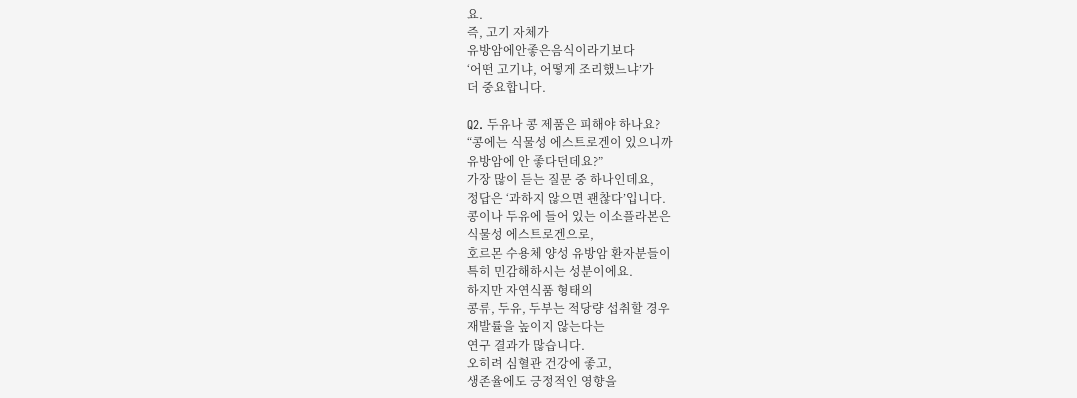요.
즉, 고기 자체가
유방암에안좋은음식이라기보다
‘어떤 고기냐, 어떻게 조리했느냐’가
더 중요합니다.

Q2. 두유나 콩 제품은 피해야 하나요?
“콩에는 식물성 에스트로겐이 있으니까
유방암에 안 좋다던데요?”
가장 많이 듣는 질문 중 하나인데요,
정답은 ‘과하지 않으면 괜찮다’입니다.
콩이나 두유에 들어 있는 이소플라본은
식물성 에스트로겐으로,
호르몬 수용체 양성 유방암 환자분들이
특히 민감해하시는 성분이에요.
하지만 자연식품 형태의
콩류, 두유, 두부는 적당량 섭취할 경우
재발률을 높이지 않는다는
연구 결과가 많습니다.
오히려 심혈관 건강에 좋고,
생존율에도 긍정적인 영향을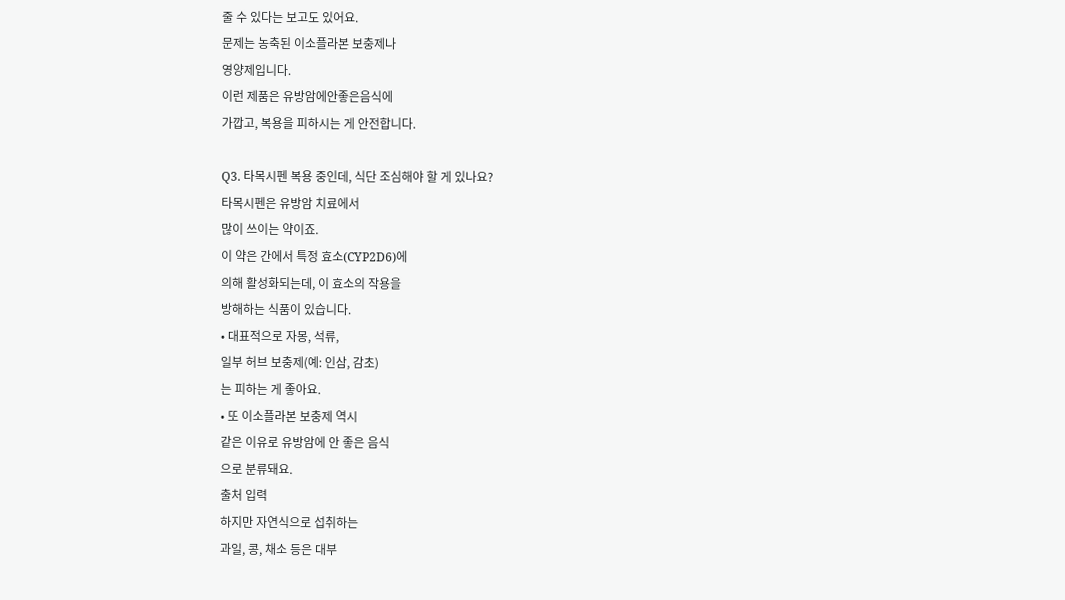줄 수 있다는 보고도 있어요.
문제는 농축된 이소플라본 보충제나
영양제입니다.
이런 제품은 유방암에안좋은음식에
가깝고, 복용을 피하시는 게 안전합니다.

Q3. 타목시펜 복용 중인데, 식단 조심해야 할 게 있나요?
타목시펜은 유방암 치료에서
많이 쓰이는 약이죠.
이 약은 간에서 특정 효소(CYP2D6)에
의해 활성화되는데, 이 효소의 작용을
방해하는 식품이 있습니다.
• 대표적으로 자몽, 석류,
일부 허브 보충제(예: 인삼, 감초)
는 피하는 게 좋아요.
• 또 이소플라본 보충제 역시
같은 이유로 유방암에 안 좋은 음식
으로 분류돼요.
출처 입력
하지만 자연식으로 섭취하는
과일, 콩, 채소 등은 대부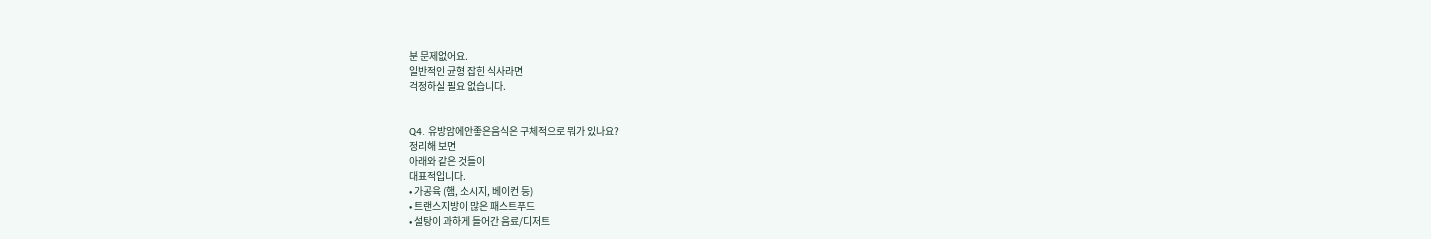분 문제없어요.
일반적인 균형 잡힌 식사라면
걱정하실 필요 없습니다.


Q4. 유방암에안좋은음식은 구체적으로 뭐가 있나요?
정리해 보면
아래와 같은 것들이
대표적입니다.
• 가공육 (햄, 소시지, 베이컨 등)
• 트랜스지방이 많은 패스트푸드
• 설탕이 과하게 들어간 음료/디저트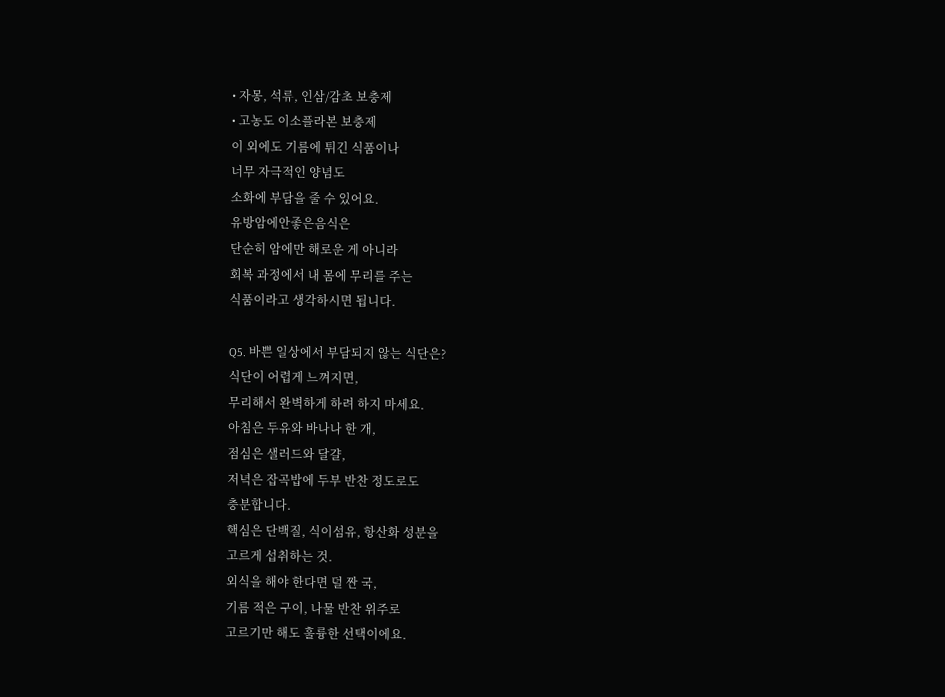• 자몽, 석류, 인삼/감초 보충제
• 고농도 이소플라본 보충제
이 외에도 기름에 튀긴 식품이나
너무 자극적인 양념도
소화에 부담을 줄 수 있어요.
유방암에안좋은음식은
단순히 암에만 해로운 게 아니라
회복 과정에서 내 몸에 무리를 주는
식품이라고 생각하시면 됩니다.

Q5. 바쁜 일상에서 부담되지 않는 식단은?
식단이 어렵게 느껴지면,
무리해서 완벽하게 하려 하지 마세요.
아침은 두유와 바나나 한 개,
점심은 샐러드와 달걀,
저녁은 잡곡밥에 두부 반찬 정도로도
충분합니다.
핵심은 단백질, 식이섬유, 항산화 성분을
고르게 섭취하는 것.
외식을 해야 한다면 덜 짠 국,
기름 적은 구이, 나물 반찬 위주로
고르기만 해도 훌륭한 선택이에요.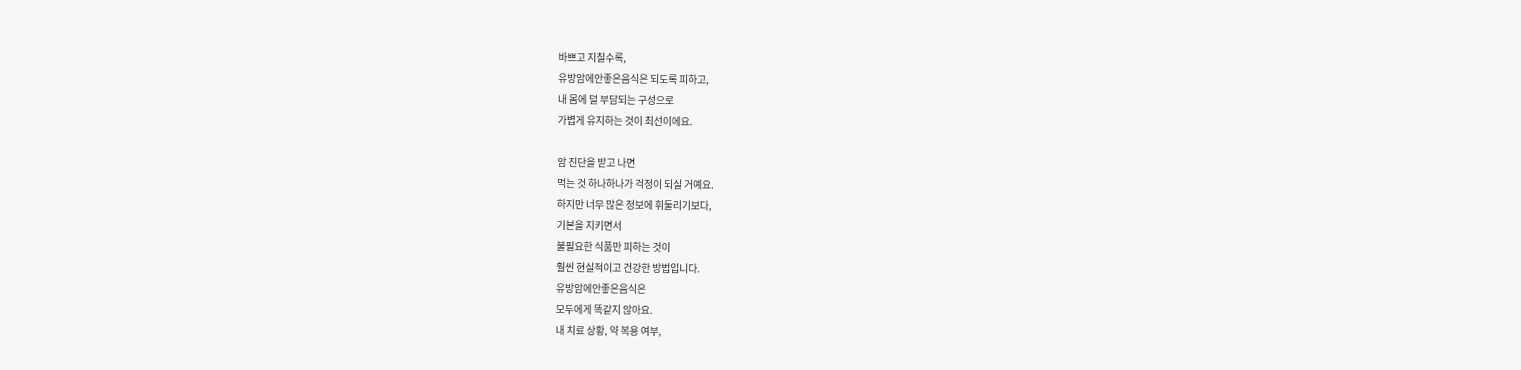바쁘고 지칠수록,
유방암에안좋은음식은 되도록 피하고,
내 몸에 덜 부담되는 구성으로
가볍게 유지하는 것이 최선이에요.

암 진단을 받고 나면
먹는 것 하나하나가 걱정이 되실 거예요.
하지만 너무 많은 정보에 휘둘리기보다,
기본을 지키면서
불필요한 식품만 피하는 것이
훨씬 현실적이고 건강한 방법입니다.
유방암에안좋은음식은
모두에게 똑같지 않아요.
내 치료 상황, 약 복용 여부,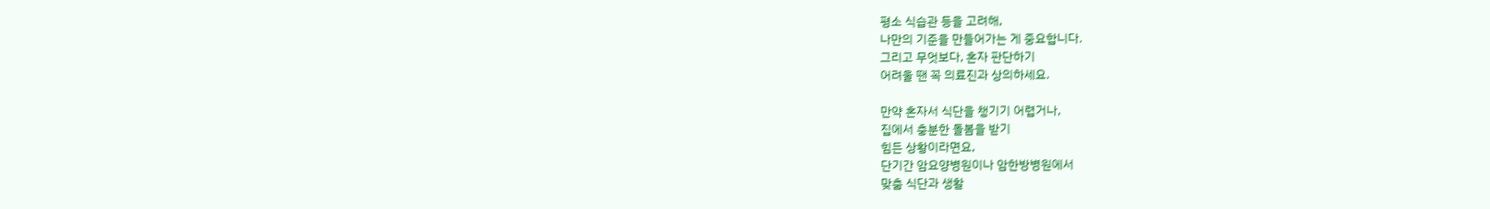평소 식습관 등을 고려해,
나만의 기준을 만들어가는 게 중요합니다.
그리고 무엇보다, 혼자 판단하기
어려울 땐 꼭 의료진과 상의하세요.

만약 혼자서 식단을 챙기기 어렵거나,
집에서 충분한 돌봄을 받기
힘든 상황이라면요,
단기간 암요양병원이나 암한방병원에서
맞춤 식단과 생활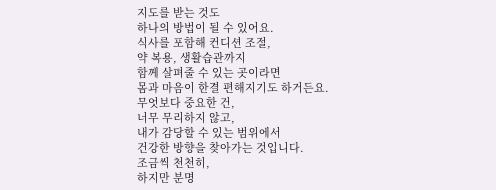지도를 받는 것도
하나의 방법이 될 수 있어요.
식사를 포함해 컨디션 조절,
약 복용, 생활습관까지
함께 살펴줄 수 있는 곳이라면
몸과 마음이 한결 편해지기도 하거든요.
무엇보다 중요한 건,
너무 무리하지 않고,
내가 감당할 수 있는 범위에서
건강한 방향을 찾아가는 것입니다.
조금씩 천천히,
하지만 분명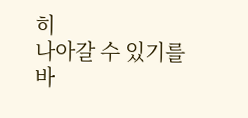히
나아갈 수 있기를 바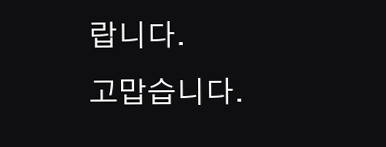랍니다.
고맙습니다.